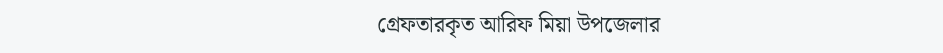গ্রেফতারকৃত আরিফ মিয়া উপজেলার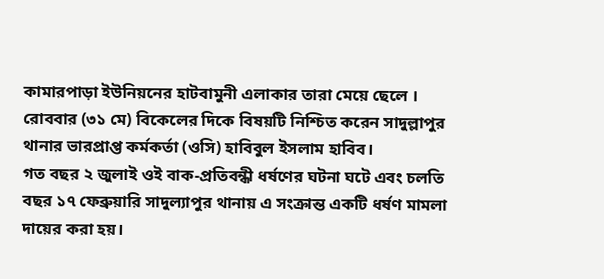কামারপাড়া ইউনিয়নের হাটবামুনী এলাকার তারা মেয়ে ছেলে ।
রোববার (৩১ মে) বিকেলের দিকে বিষয়টি নিশ্চিত করেন সাদুল্লাপুর থানার ভারপ্রাপ্ত কর্মকর্তা (ওসি) হাবিবুল ইসলাম হাবিব।
গত বছর ২ জুলাই ওই বাক-প্রতিবন্ধী ধর্ষণের ঘটনা ঘটে এবং চলতি বছর ১৭ ফেব্রুয়ারি সাদুল্যাপুর থানায় এ সংক্রান্ত একটি ধর্ষণ মামলা দায়ের করা হয়।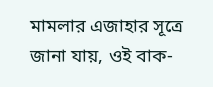মামলার এজাহার সূত্রে জানা যায়, ওই বাক-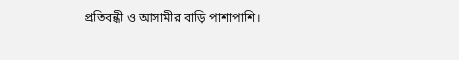প্রতিবন্ধী ও আসামীর বাড়ি পাশাপাশি।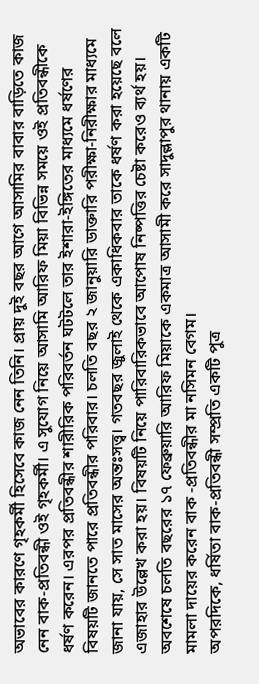অভাবের কারণে গৃহকর্মী হিসেবে কাজ নেন তিনি। প্রায় দুই বছর আগে আসামির বাবার বাড়িতে কাজ নেন বাক-প্রতিবন্ধী ওই গৃহকর্মী। এ সুযোগ নিয়ে আসামি আরিফ মিয়া বিভিন্ন সময়ে ওই প্রতিবন্ধীকে ধর্ষণ করেন। এরপর প্রতিবন্ধীর শারীরিক পরিবর্তন ঘটটলে তার ইশারা-ইঙ্গিতের মাধ্যমে ধর্ষণের বিষয়টি জানতে পারে প্রতিবন্ধীর পরিবার। চলতি বছর ২ জানুয়ারি ডাক্তারি পরীক্ষা-নিরীক্ষার মাধ্যমে জানা যায়, সে সাত মাসের অন্তঃসত্ত্ব। গতবছর জুলাই থেকে একাধিকবার তাকে ধর্ষণ করা হয়েছে বলে এজাহার উল্লেখ করা হয়। বিষয়টি নিয়ে পারিবারিকভাবে আপোষ নিষ্পত্তির চেষ্টা করেও ব্যর্থ হয়। অবশেষে চলতি বছরের ১৭ ফেব্রুয়ারি আরিফ মিয়াকে একমাত্র আসামী করে সাদুল্লাপুর থানায় একটি মামলা দায়ের করেন বাক -প্রতিবন্ধীর মা নসিমন বেগম।
অপরদিকে, ধর্ষিতা বাক-প্রতিবন্ধী সম্প্রতি একটি পুত্র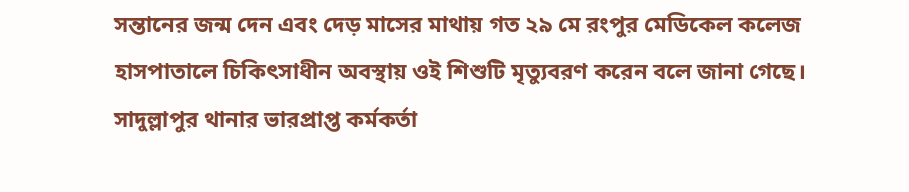সন্তানের জন্ম দেন এবং দেড় মাসের মাথায় গত ২৯ মে রংপুর মেডিকেল কলেজ হাসপাতালে চিকিৎসাধীন অবস্থায় ওই শিশুটি মৃত্যুবরণ করেন বলে জানা গেছে।
সাদুল্লাপুর থানার ভারপ্রাপ্ত কর্মকর্তা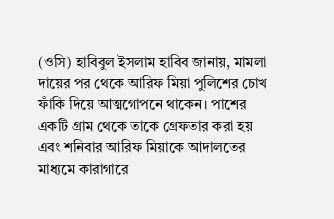(ওসি) হাবিবুল ইসলাম হাবিব জানায়, মামলা দায়ের পর থেকে আরিফ মিয়া পুলিশের চোখ ফাঁকি দিয়ে আত্মগোপনে থাকেন। পাশের একটি গ্রাম থেকে তাকে গ্রেফতার করা হয় এবং শনিবার আরিফ মিয়াকে আদালতের মাধ্যমে কারাগারে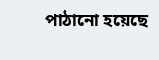পাঠানো হয়েছে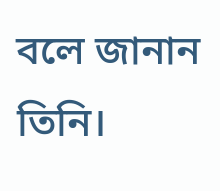বলে জানান তিনি।